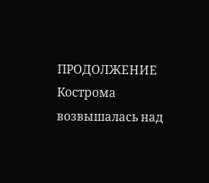ПРОДОЛЖЕНИЕ
Кострома возвышалась над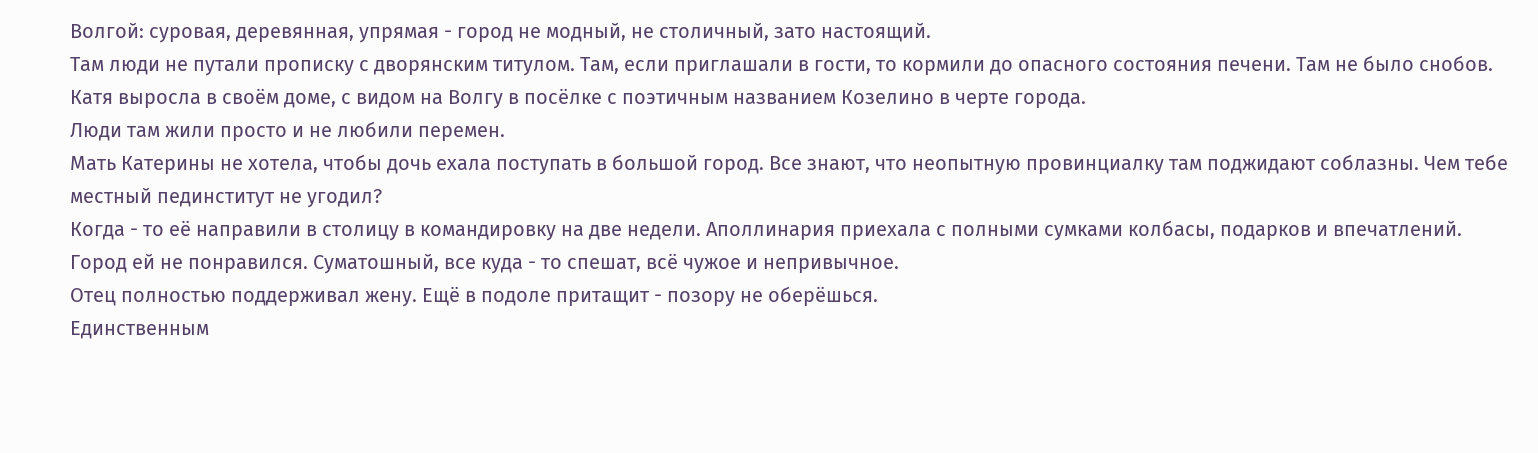Волгой: суровая, деревянная, упрямая - город не модный, не столичный, зато настоящий.
Там люди не путали прописку с дворянским титулом. Там, если приглашали в гости, то кормили до опасного состояния печени. Там не было снобов.
Катя выросла в своём доме, с видом на Волгу в посёлке с поэтичным названием Козелино в черте города.
Люди там жили просто и не любили перемен.
Мать Катерины не хотела, чтобы дочь ехала поступать в большой город. Все знают, что неопытную провинциалку там поджидают соблазны. Чем тебе местный пединститут не угодил?
Когда - то её направили в столицу в командировку на две недели. Аполлинария приехала с полными сумками колбасы, подарков и впечатлений.
Город ей не понравился. Суматошный, все куда - то спешат, всё чужое и непривычное.
Отец полностью поддерживал жену. Ещё в подоле притащит - позору не оберёшься.
Единственным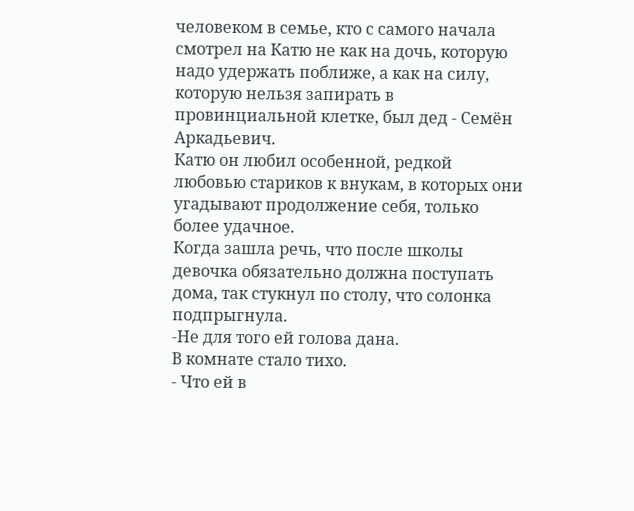человеком в семье, кто с самого начала смотрел на Катю не как на дочь, которую надо удержать поближе, а как на силу, которую нельзя запирать в провинциальной клетке, был дед - Семён Аркадьевич.
Катю он любил особенной, редкой любовью стариков к внукам, в которых они угадывают продолжение себя, только более удачное.
Когда зашла речь, что после школы девочка обязательно должна поступать дома, так стукнул по столу, что солонка подпрыгнула.
-Не для того ей голова дана.
В комнате стало тихо.
- Что ей в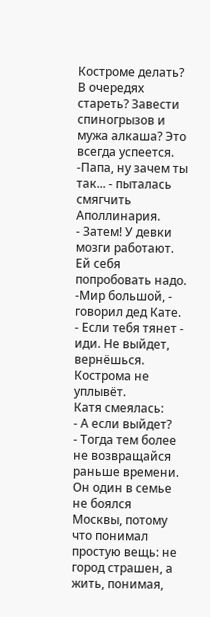Костроме делать? В очередях стареть? Завести спиногрызов и мужа алкаша? Это всегда успеется.
-Папа, ну зачем ты так... - пыталась смягчить Аполлинария.
- Затем! У девки мозги работают. Ей себя попробовать надо.
-Мир большой, - говорил дед Кате. - Если тебя тянет - иди. Не выйдет, вернёшься. Кострома не уплывёт.
Катя смеялась:
- А если выйдет?
- Тогда тем более не возвращайся раньше времени.
Он один в семье не боялся Москвы, потому что понимал простую вещь: не город страшен, а жить, понимая,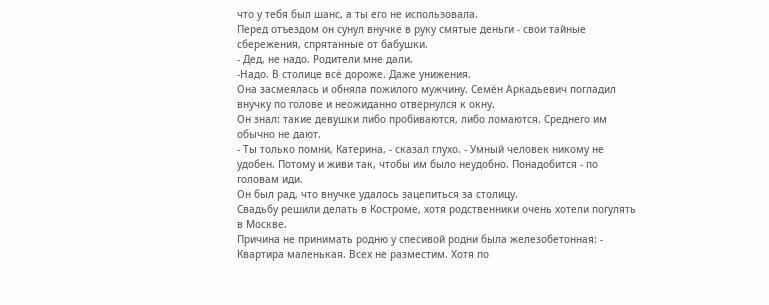что у тебя был шанс, а ты его не использовала.
Перед отъездом он сунул внучке в руку смятые деньги - свои тайные сбережения, спрятанные от бабушки.
- Дед, не надо. Родители мне дали.
-Надо. В столице всё дороже. Даже унижения.
Она засмеялась и обняла пожилого мужчину. Семён Аркадьевич погладил внучку по голове и неожиданно отвернулся к окну.
Он знал: такие девушки либо пробиваются, либо ломаются. Среднего им обычно не дают.
- Ты только помни, Катерина, - сказал глухо. - Умный человек никому не удобен. Потому и живи так, чтобы им было неудобно. Понадобится - по головам иди.
Он был рад, что внучке удалось зацепиться за столицу.
Свадьбу решили делать в Костроме, хотя родственники очень хотели погулять в Москве.
Причина не принимать родню у спесивой родни была железобетонная: - Квартира маленькая. Всех не разместим. Хотя по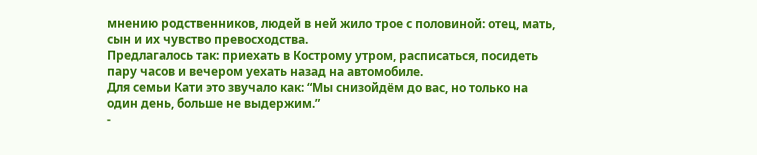мнению родственников, людей в ней жило трое с половиной: отец, мать, сын и их чувство превосходства.
Предлагалось так: приехать в Кострому утром, расписаться, посидеть пару часов и вечером уехать назад на автомобиле.
Для семьи Кати это звучало как: “Мы снизойдём до вас, но только на один день, больше не выдержим.”
-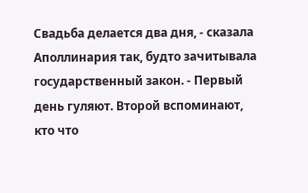Свадьба делается два дня, - сказала Аполлинария так, будто зачитывала государственный закон. - Первый день гуляют. Второй вспоминают, кто что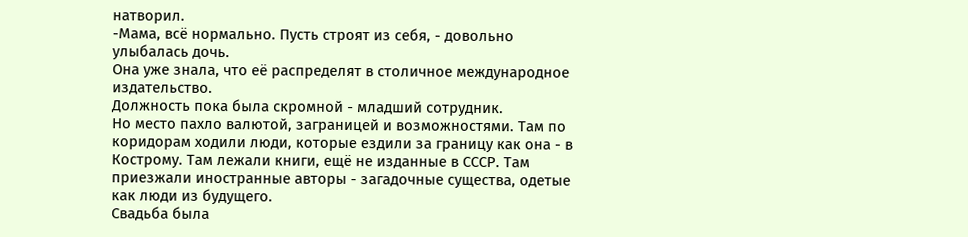натворил.
-Мама, всё нормально. Пусть строят из себя, - довольно улыбалась дочь.
Она уже знала, что её распределят в столичное международное издательство.
Должность пока была скромной - младший сотрудник.
Но место пахло валютой, заграницей и возможностями. Там по коридорам ходили люди, которые ездили за границу как она - в Кострому. Там лежали книги, ещё не изданные в СССР. Там приезжали иностранные авторы - загадочные существа, одетые как люди из будущего.
Свадьба была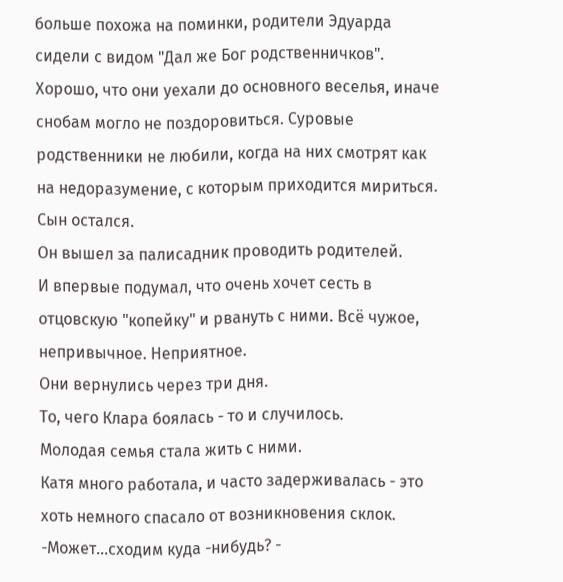больше похожа на поминки, родители Эдуарда сидели с видом "Дал же Бог родственничков". Хорошо, что они уехали до основного веселья, иначе снобам могло не поздоровиться. Суровые родственники не любили, когда на них смотрят как на недоразумение, с которым приходится мириться.
Сын остался.
Он вышел за палисадник проводить родителей.
И впервые подумал, что очень хочет сесть в отцовскую "копейку" и рвануть с ними. Всё чужое, непривычное. Неприятное.
Они вернулись через три дня.
То, чего Клара боялась - то и случилось.
Молодая семья стала жить с ними.
Катя много работала, и часто задерживалась - это хоть немного спасало от возникновения склок.
-Может...сходим куда -нибудь? -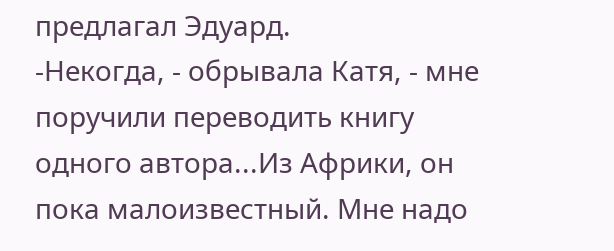предлагал Эдуард.
-Некогда, - обрывала Катя, - мне поручили переводить книгу одного автора...Из Африки, он пока малоизвестный. Мне надо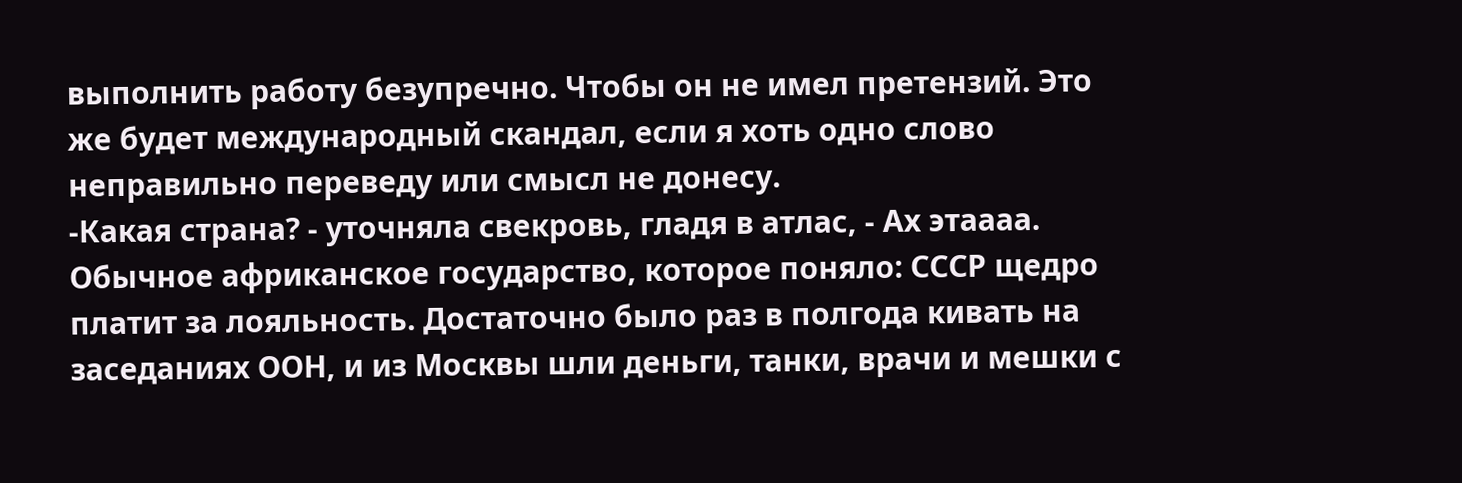выполнить работу безупречно. Чтобы он не имел претензий. Это же будет международный скандал, если я хоть одно слово неправильно переведу или смысл не донесу.
-Какая страна? - уточняла свекровь, гладя в атлас, - Ах этаааа.
Обычное африканское государство, которое поняло: СССР щедро платит за лояльность. Достаточно было раз в полгода кивать на заседаниях ООН, и из Москвы шли деньги, танки, врачи и мешки с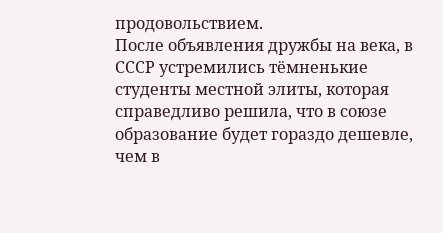продовольствием.
После объявления дружбы на века, в СССР устремились тёмненькие студенты местной элиты, которая справедливо решила, что в союзе образование будет гораздо дешевле, чем в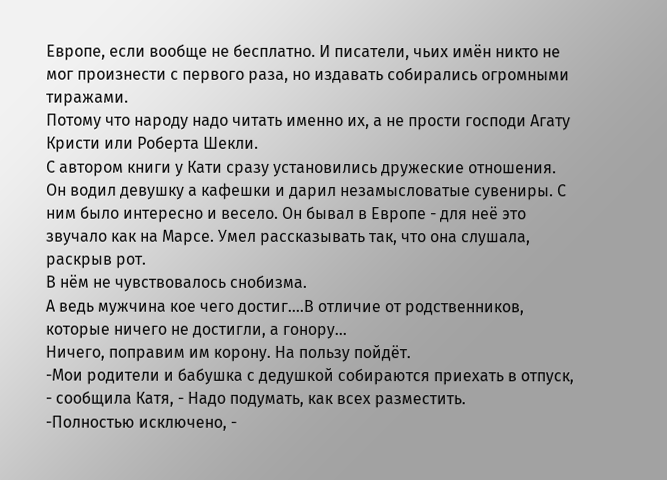Европе, если вообще не бесплатно. И писатели, чьих имён никто не мог произнести с первого раза, но издавать собирались огромными тиражами.
Потому что народу надо читать именно их, а не прости господи Агату Кристи или Роберта Шекли.
С автором книги у Кати сразу установились дружеские отношения. Он водил девушку а кафешки и дарил незамысловатые сувениры. С ним было интересно и весело. Он бывал в Европе - для неё это звучало как на Марсе. Умел рассказывать так, что она слушала, раскрыв рот.
В нём не чувствовалось снобизма.
А ведь мужчина кое чего достиг....В отличие от родственников, которые ничего не достигли, а гонору...
Ничего, поправим им корону. На пользу пойдёт.
-Мои родители и бабушка с дедушкой собираются приехать в отпуск, - сообщила Катя, - Надо подумать, как всех разместить.
-Полностью исключено, -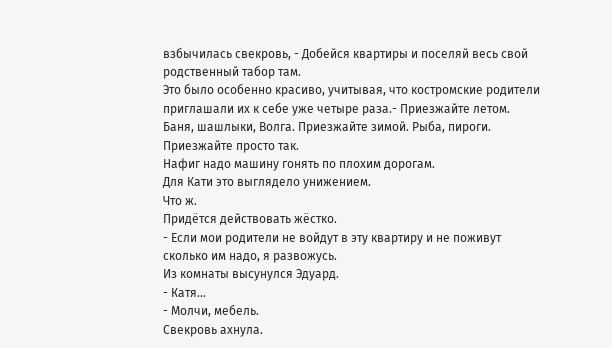взбычилась свекровь, - Добейся квартиры и поселяй весь свой родственный табор там.
Это было особенно красиво, учитывая, что костромские родители приглашали их к себе уже четыре раза.- Приезжайте летом. Баня, шашлыки, Волга. Приезжайте зимой. Рыба, пироги. Приезжайте просто так.
Нафиг надо машину гонять по плохим дорогам.
Для Кати это выглядело унижением.
Что ж.
Придётся действовать жёстко.
- Если мои родители не войдут в эту квартиру и не поживут сколько им надо, я развожусь.
Из комнаты высунулся Эдуард.
- Катя...
- Молчи, мебель.
Свекровь ахнула.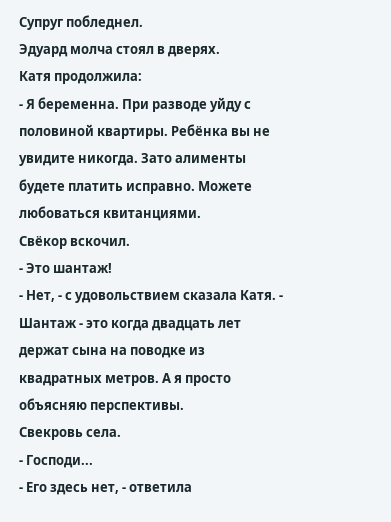Супруг побледнел.
Эдуард молча стоял в дверях.
Катя продолжила:
- Я беременна. При разводе уйду с половиной квартиры. Ребёнка вы не увидите никогда. Зато алименты будете платить исправно. Можете любоваться квитанциями.
Свёкор вскочил.
- Это шантаж!
- Нет, - с удовольствием сказала Катя. - Шантаж - это когда двадцать лет держат сына на поводке из квадратных метров. А я просто объясняю перспективы.
Свекровь села.
- Господи...
- Его здесь нет, - ответила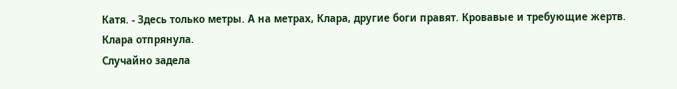Катя. - Здесь только метры. А на метрах, Клара, другие боги правят. Кровавые и требующие жертв.
Клара отпрянула.
Случайно задела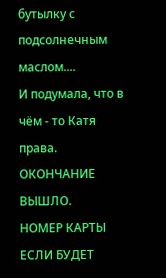бутылку с подсолнечным маслом....
И подумала, что в чём - то Катя права.
ОКОНЧАНИЕ ВЫШЛО.
НОМЕР КАРТЫ ЕСЛИ БУДЕТ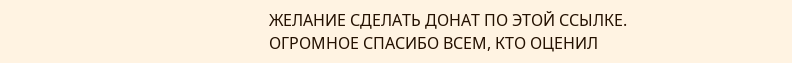ЖЕЛАНИЕ СДЕЛАТЬ ДОНАТ ПО ЭТОЙ ССЫЛКЕ.
ОГРОМНОЕ СПАСИБО ВСЕМ, КТО ОЦЕНИЛ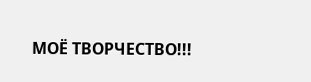МОЁ ТВОРЧЕСТВО!!!